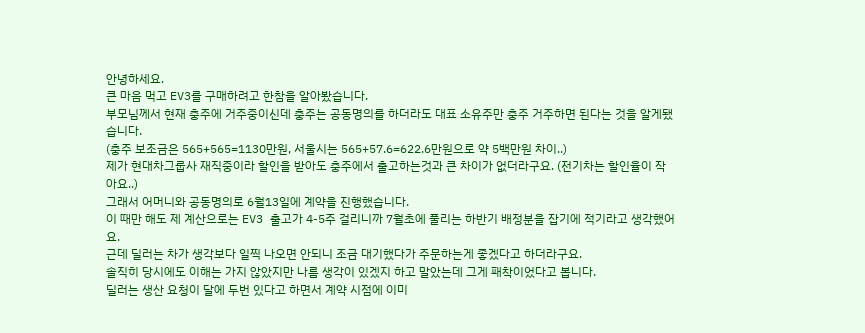안녕하세요.
큰 마음 먹고 EV3를 구매하려고 한참을 알아봤습니다.
부모님께서 현재 충주에 거주중이신데 충주는 공동명의를 하더라도 대표 소유주만 충주 거주하면 된다는 것을 알게됐습니다.
(충주 보조금은 565+565=1130만원, 서울시는 565+57.6=622.6만원으로 약 5백만원 차이..)
제가 현대차그룹사 재직중이라 할인을 받아도 충주에서 출고하는것과 큰 차이가 없더라구요. (전기차는 할인율이 작아요..)
그래서 어머니와 공동명의로 6월13일에 계약을 진행했습니다.
이 때만 해도 제 계산으로는 EV3 출고가 4-5주 걸리니까 7월초에 풀리는 하반기 배정분을 잡기에 적기라고 생각했어요.
근데 딜러는 차가 생각보다 일찍 나오면 안되니 조금 대기했다가 주문하는게 좋겠다고 하더라구요.
솔직히 당시에도 이해는 가지 않았지만 나름 생각이 있겠지 하고 말았는데 그게 패착이었다고 봅니다.
딜러는 생산 요청이 달에 두번 있다고 하면서 계약 시점에 이미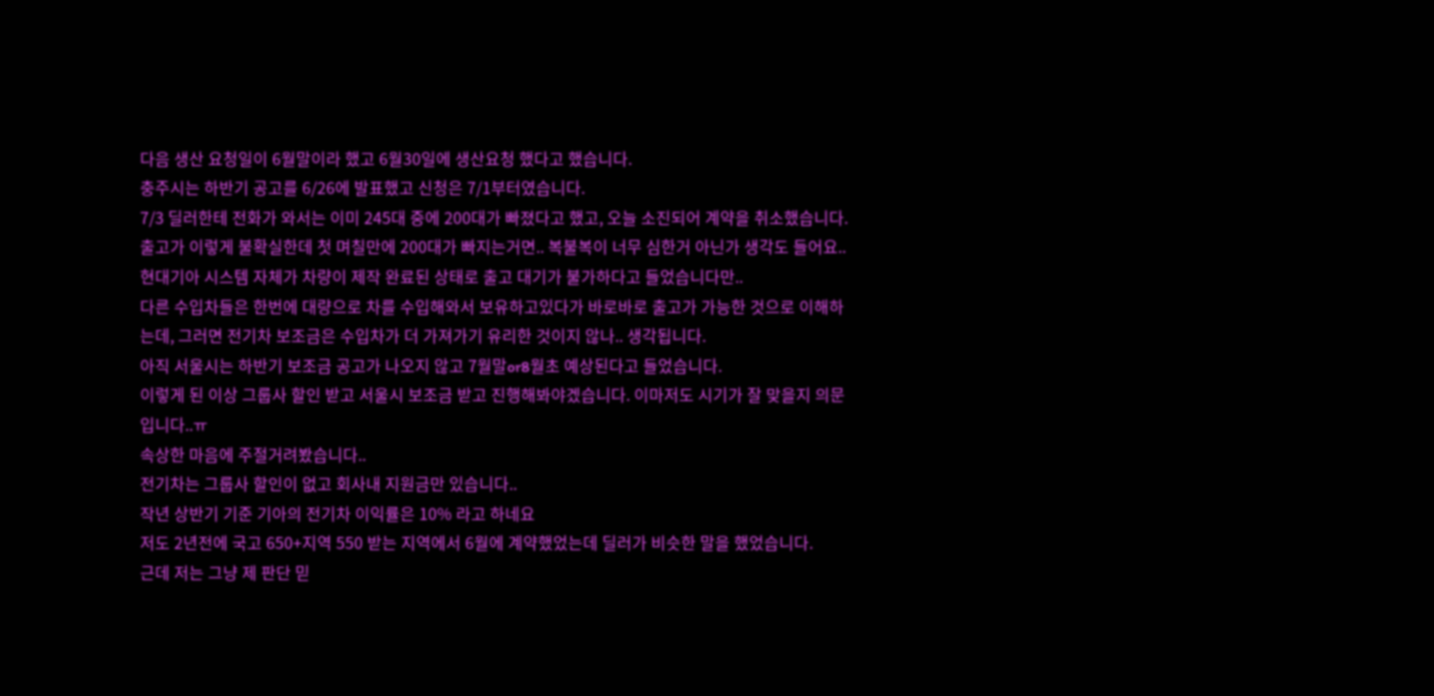다음 생산 요청일이 6월말이라 했고 6월30일에 생산요청 했다고 했습니다.
충주시는 하반기 공고를 6/26에 발표했고 신청은 7/1부터였습니다.
7/3 딜러한테 전화가 와서는 이미 245대 중에 200대가 빠졌다고 했고, 오늘 소진되어 계약을 취소했습니다.
출고가 이렇게 불확실한데 첫 며칠만에 200대가 빠지는거면.. 복불복이 너무 심한거 아닌가 생각도 들어요..
현대기아 시스템 자체가 차량이 제작 완료된 상태로 출고 대기가 불가하다고 들었습니다만..
다른 수입차들은 한번에 대량으로 차를 수입해와서 보유하고있다가 바로바로 출고가 가능한 것으로 이해하는데, 그러면 전기차 보조금은 수입차가 더 가져가기 유리한 것이지 않나.. 생각됩니다.
아직 서울시는 하반기 보조금 공고가 나오지 않고 7월말or8월초 예상된다고 들었습니다.
이렇게 된 이상 그룹사 할인 받고 서울시 보조금 받고 진행해봐야겠습니다. 이마저도 시기가 잘 맞을지 의문입니다..ㅠ
속상한 마음에 주절거려봤습니다..
전기차는 그룹사 할인이 없고 회사내 지원금만 있습니다..
작년 상반기 기준 기아의 전기차 이익률은 10% 라고 하네요
저도 2년전에 국고 650+지역 550 받는 지역에서 6월에 계약했었는데 딜러가 비슷한 말을 했었습니다.
근데 저는 그냥 제 판단 믿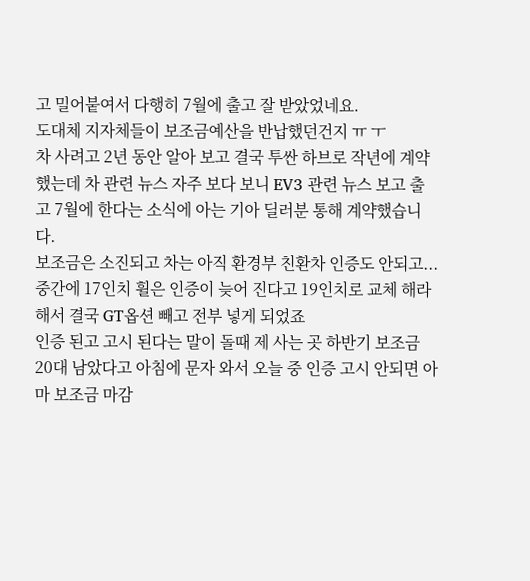고 밀어붙여서 다행히 7월에 출고 잘 받았었네요.
도대체 지자체들이 보조금예산을 반납했던건지 ㅠ ㅜ
차 사려고 2년 동안 알아 보고 결국 투싼 하브로 작년에 계약 했는데 차 관련 뉴스 자주 보다 보니 EV3 관련 뉴스 보고 출고 7월에 한다는 소식에 아는 기아 딜러분 통해 계약했습니다.
보조금은 소진되고 차는 아직 환경부 친환차 인증도 안되고... 중간에 17인치 휠은 인증이 늦어 진다고 19인치로 교체 해라 해서 결국 GT옵션 빼고 전부 넣게 되었죠
인증 된고 고시 된다는 말이 돌때 제 사는 곳 하반기 보조금 20대 남았다고 아침에 문자 와서 오늘 중 인증 고시 안되면 아마 보조금 마감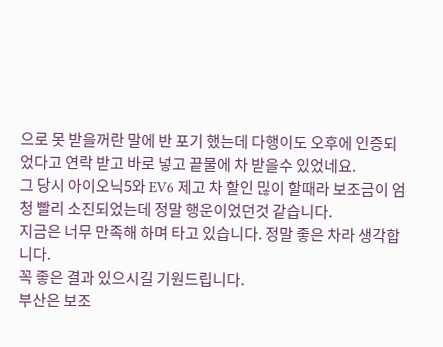으로 못 받을꺼란 말에 반 포기 했는데 다행이도 오후에 인증되었다고 연락 받고 바로 넣고 끝물에 차 받을수 있었네요.
그 당시 아이오닉5와 EV6 제고 차 할인 믾이 할때라 보조금이 엄청 빨리 소진되었는데 정말 행운이었던것 같습니다.
지금은 너무 만족해 하며 타고 있습니다. 정말 좋은 차라 생각합니다.
꼭 좋은 결과 있으시길 기원드립니다.
부산은 보조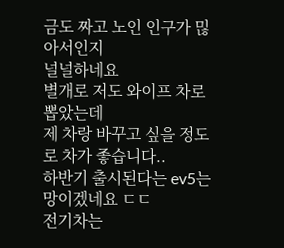금도 짜고 노인 인구가 믾아서인지
널널하네요
별개로 저도 와이프 차로 뽑았는데
제 차랑 바꾸고 싶을 정도로 차가 좋습니다..
하반기 출시된다는 ev5는 망이겠네요 ㄷㄷ
전기차는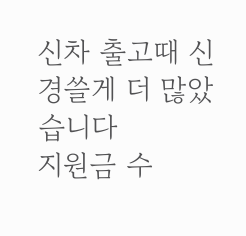신차 출고때 신경쓸게 더 많았습니다
지원금 수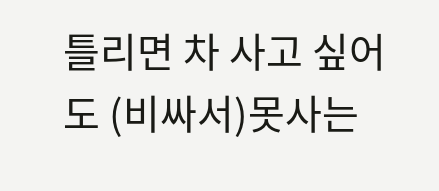틀리면 차 사고 싶어도 (비싸서)못사는